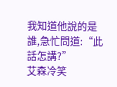我知道他說的是誰,急忙問道:“此話怎講?”
艾森冷笑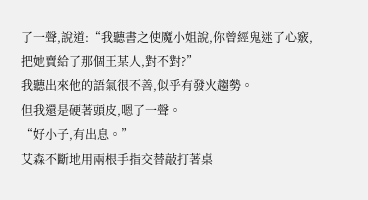了一聲,說道:“我聽書之使魔小姐說,你曾經鬼迷了心竅,把她賣給了那個王某人,對不對?”
我聽出來他的語氣很不善,似乎有發火趨勢。
但我還是硬著頭皮,嗯了一聲。
“好小子,有出息。”
艾森不斷地用兩根手指交替敲打著桌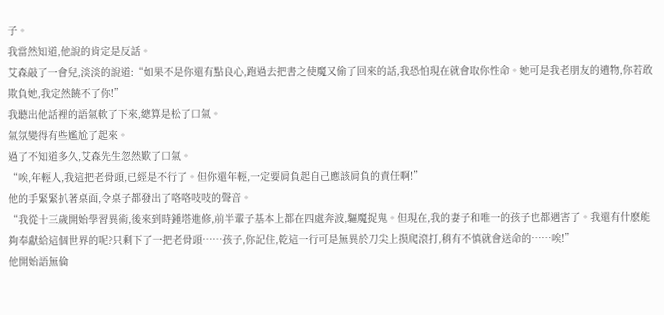子。
我當然知道,他說的肯定是反話。
艾森敲了一會兒,淡淡的說道:“如果不是你還有點良心,跑過去把書之使魔又偷了回來的話,我恐怕現在就會取你性命。她可是我老朋友的遺物,你若敢欺負她,我定然饒不了你!”
我聽出他話裡的語氣軟了下來,總算是松了口氣。
氣氛變得有些尷尬了起來。
過了不知道多久,艾森先生忽然歎了口氣。
“唉,年輕人,我這把老骨頭,已經是不行了。但你還年輕,一定要肩負起自己應該肩負的責任啊!”
他的手緊緊扒著桌面,令桌子都發出了咯咯吱吱的聲音。
“我從十三歲開始學習異術,後來到時鍾塔進修,前半輩子基本上都在四處奔波,驅魔捉鬼。但現在,我的妻子和唯一的孩子也都遇害了。我還有什麽能夠奉獻給這個世界的呢?只剩下了一把老骨頭……孩子,你記住,乾這一行可是無異於刀尖上摸爬滾打,稍有不慎就會送命的……唉!”
他開始語無倫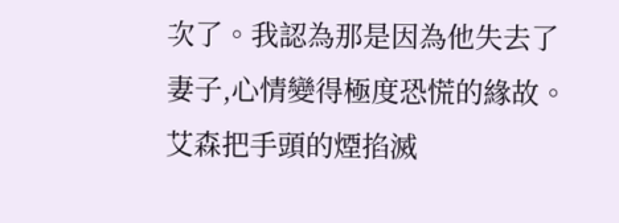次了。我認為那是因為他失去了妻子,心情變得極度恐慌的緣故。
艾森把手頭的煙掐滅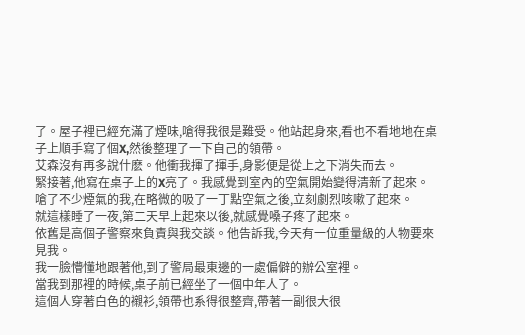了。屋子裡已經充滿了煙味,嗆得我很是難受。他站起身來,看也不看地地在桌子上順手寫了個X,然後整理了一下自己的領帶。
艾森沒有再多說什麽。他衝我揮了揮手,身影便是從上之下消失而去。
緊接著,他寫在桌子上的X亮了。我感覺到室內的空氣開始變得清新了起來。
嗆了不少煙氣的我,在略微的吸了一丁點空氣之後,立刻劇烈咳嗽了起來。
就這樣睡了一夜,第二天早上起來以後,就感覺嗓子疼了起來。
依舊是高個子警察來負責與我交談。他告訴我,今天有一位重量級的人物要來見我。
我一臉懵懂地跟著他,到了警局最東邊的一處偏僻的辦公室裡。
當我到那裡的時候,桌子前已經坐了一個中年人了。
這個人穿著白色的襯衫,領帶也系得很整齊,帶著一副很大很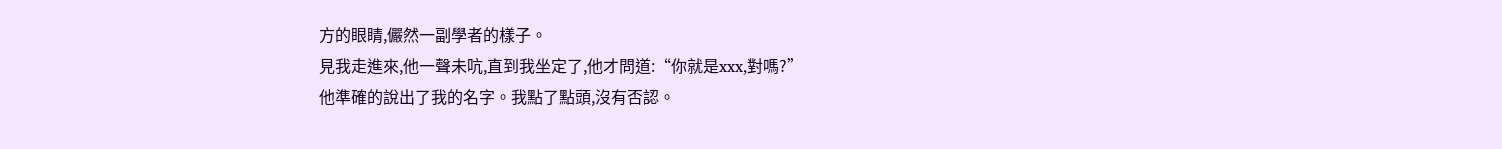方的眼睛,儼然一副學者的樣子。
見我走進來,他一聲未吭,直到我坐定了,他才問道:“你就是xxx,對嗎?”
他準確的說出了我的名字。我點了點頭,沒有否認。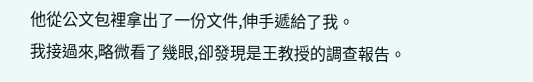他從公文包裡拿出了一份文件,伸手遞給了我。
我接過來,略微看了幾眼,卻發現是王教授的調查報告。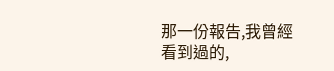那一份報告,我曾經看到過的,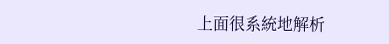上面很系統地解析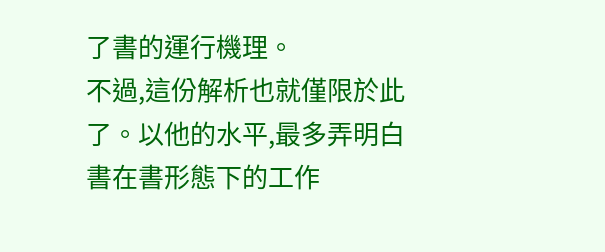了書的運行機理。
不過,這份解析也就僅限於此了。以他的水平,最多弄明白書在書形態下的工作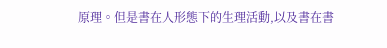原理。但是書在人形態下的生理活動,以及書在書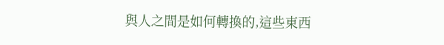與人之間是如何轉換的,這些東西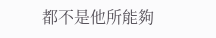都不是他所能夠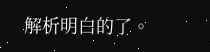解析明白的了。